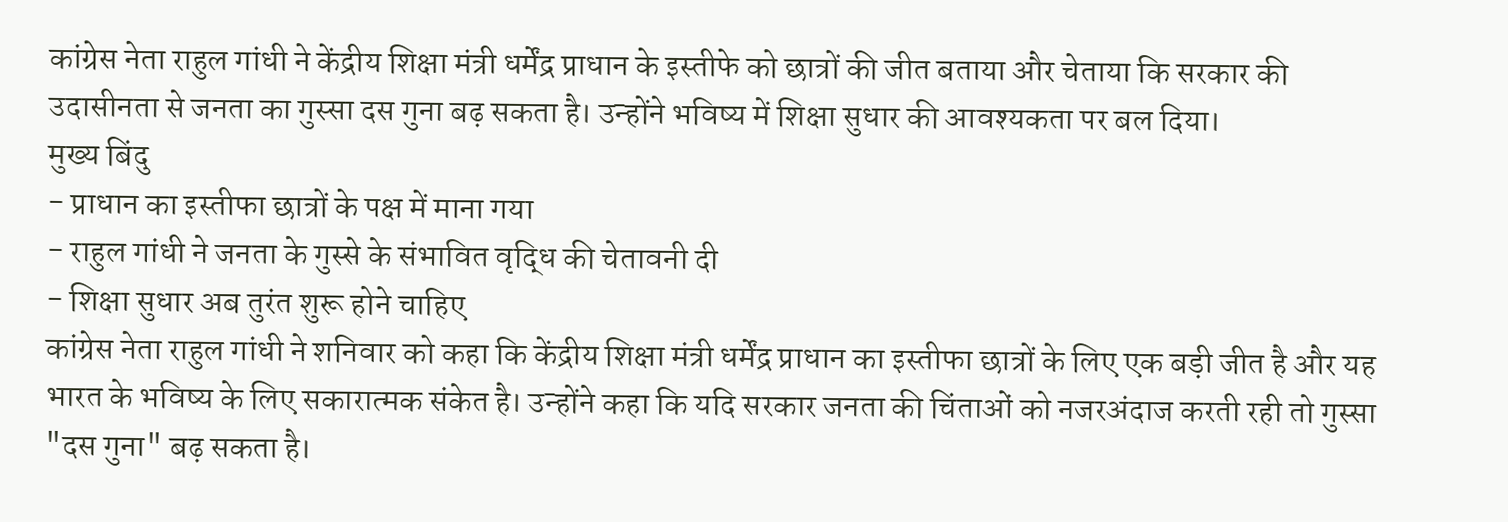कांग्रेस नेता राहुल गांधी ने केंद्रीय शिक्षा मंत्री धर्मेंद्र प्राधान के इस्तीफे को छात्रों की जीत बताया और चेताया कि सरकार की उदासीनता से जनता का गुस्सा दस गुना बढ़ सकता है। उन्होंने भविष्य में शिक्षा सुधार की आवश्यकता पर बल दिया।
मुख्य बिंदु
- प्राधान का इस्तीफा छात्रों के पक्ष में माना गया
- राहुल गांधी ने जनता के गुस्से के संभावित वृद्धि की चेतावनी दी
- शिक्षा सुधार अब तुरंत शुरू होने चाहिए
कांग्रेस नेता राहुल गांधी ने शनिवार को कहा कि केंद्रीय शिक्षा मंत्री धर्मेंद्र प्राधान का इस्तीफा छात्रों के लिए एक बड़ी जीत है और यह भारत के भविष्य के लिए सकारात्मक संकेत है। उन्होंने कहा कि यदि सरकार जनता की चिंताओं को नजरअंदाज करती रही तो गुस्सा "दस गुना" बढ़ सकता है।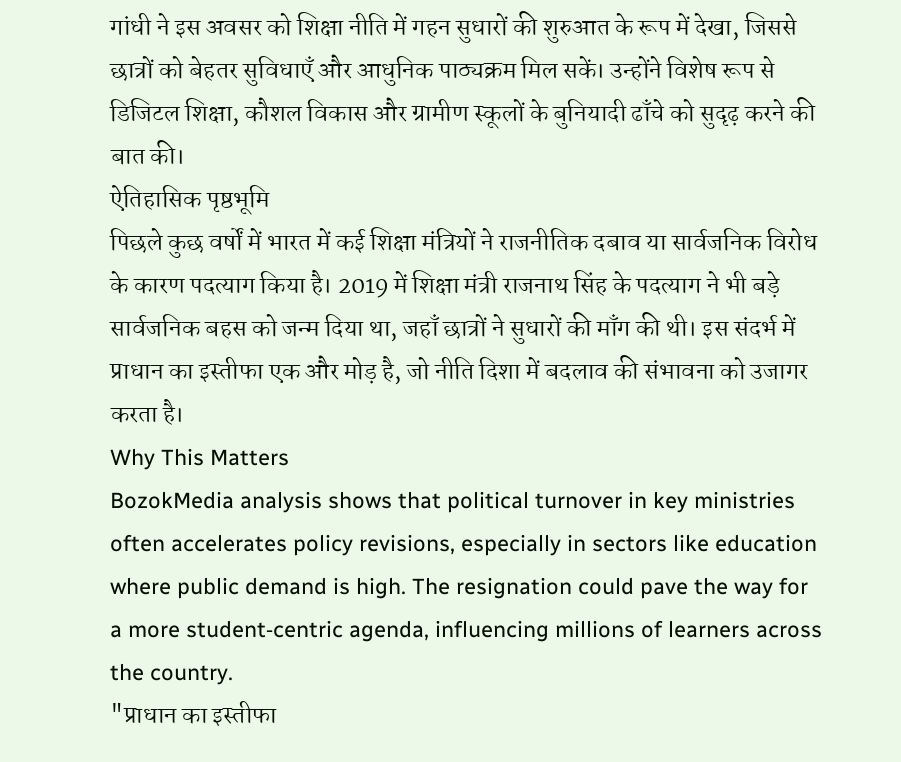गांधी ने इस अवसर को शिक्षा नीति में गहन सुधारों की शुरुआत के रूप में देखा, जिससे छात्रों को बेहतर सुविधाएँ और आधुनिक पाठ्यक्रम मिल सकें। उन्होंने विशेष रूप से डिजिटल शिक्षा, कौशल विकास और ग्रामीण स्कूलों के बुनियादी ढाँचे को सुदृढ़ करने की बात की।
ऐतिहासिक पृष्ठभूमि
पिछले कुछ वर्षों में भारत में कई शिक्षा मंत्रियों ने राजनीतिक दबाव या सार्वजनिक विरोध के कारण पदत्याग किया है। 2019 में शिक्षा मंत्री राजनाथ सिंह के पदत्याग ने भी बड़े सार्वजनिक बहस को जन्म दिया था, जहाँ छात्रों ने सुधारों की माँग की थी। इस संदर्भ में प्राधान का इस्तीफा एक और मोड़ है, जो नीति दिशा में बदलाव की संभावना को उजागर करता है।
Why This Matters
BozokMedia analysis shows that political turnover in key ministries often accelerates policy revisions, especially in sectors like education where public demand is high. The resignation could pave the way for a more student‑centric agenda, influencing millions of learners across the country.
"प्राधान का इस्तीफा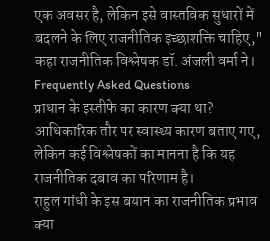एक अवसर है, लेकिन इसे वास्तविक सुधारों में बदलने के लिए राजनीतिक इच्छाशक्ति चाहिए," कहा राजनीतिक विश्लेषक डॉ. अंजली वर्मा ने।
Frequently Asked Questions
प्राधान के इस्तीफे का कारण क्या था? आधिकारिक तौर पर स्वास्थ्य कारण बताए गए, लेकिन कई विश्लेषकों का मानना है कि यह राजनीतिक दबाव का परिणाम है।
राहुल गांधी के इस बयान का राजनीतिक प्रभाव क्या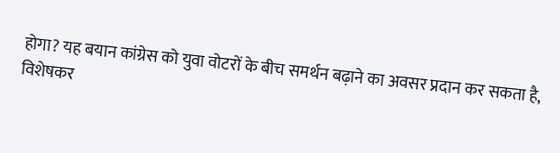होगा? यह बयान कांग्रेस को युवा वोटरों के बीच समर्थन बढ़ाने का अवसर प्रदान कर सकता है, विशेषकर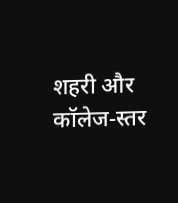शहरी और कॉलेज‑स्तर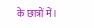के छात्रों में।